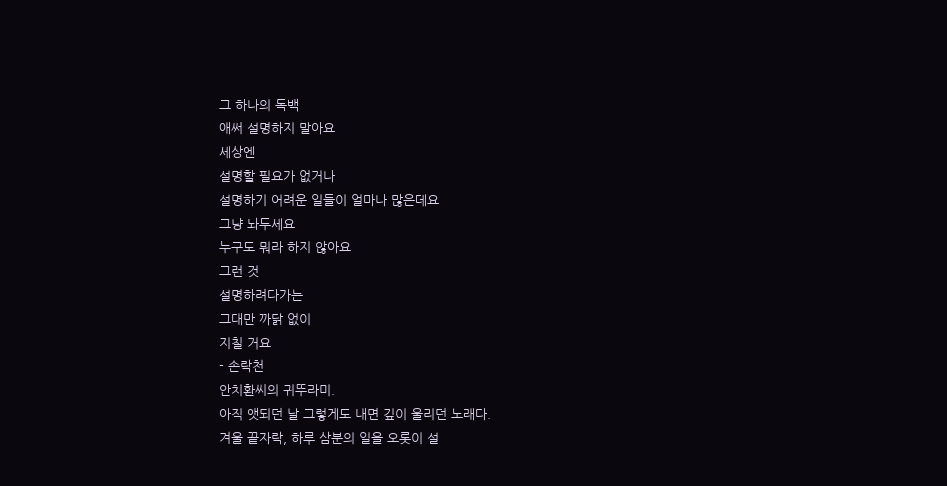그 하나의 독백
애써 설명하지 말아요
세상엔
설명할 필요가 없거나
설명하기 어려운 일들이 얼마나 많은데요
그냥 놔두세요
누구도 뭐라 하지 않아요
그런 것
설명하려다가는
그대만 까닭 없이
지칠 거요
- 손락천
안치환씨의 귀뚜라미.
아직 앳되던 날 그렇게도 내면 깊이 울리던 노래다.
겨울 끝자락, 하루 삼분의 일을 오롯이 설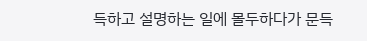득하고 설명하는 일에 몰두하다가 문득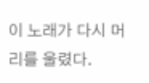이 노래가 다시 머리를 울렸다.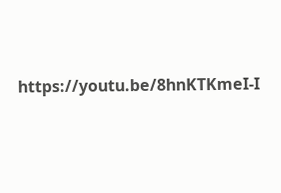https://youtu.be/8hnKTKmeI-I